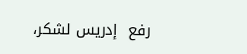رفع  إدريس لشكر،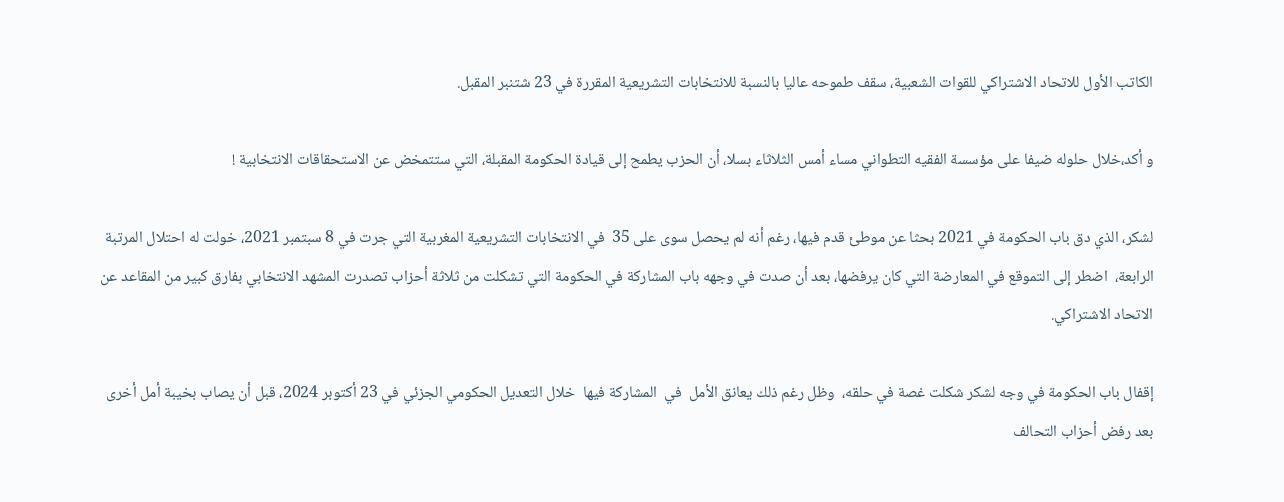الكاتب الأول للاتحاد الاشتراكي للقوات الشعبية، سقف طموحه عاليا بالنسبة للانتخابات التشريعية المقررة في 23 شتنبر المقبل.

و أكد،خلال حلوله ضيفا على مؤسسة الفقيه التطواني مساء أمس الثلاثاء بسلا، أن الحزب يطمح إلى قيادة الحكومة المقبلة، التي ستتمخض عن الاستحقاقات الانتخابية !

لشكر، الذي دق باب الحكومة في 2021 بحثا عن موطئ قدم فيها، رغم أنه لم يحصل سوى على 35  في الانتخابات التشريعية المغربية التي جرت في 8 سبتمبر 2021، خولت له احتلال المرتبة الرابعة،  اضطر إلى التموقع في المعارضة التي كان يرفضها، بعد أن صدت في وجهه باب المشاركة في الحكومة التي تشكلت من ثلاثة أحزاب تصدرت المشهد الانتخابي بفارق كبير من المقاعد عن الاتحاد الاشتراكي.

إقفال باب الحكومة في وجه لشكر شكلت غصة في حلقه،  وظل رغم ذلك يعانق الأمل  في  المشاركة فيها  خلال التعديل الحكومي الجزئي في 23 أكتوبر 2024، قبل أن يصاب بخيبة أمل أخرى بعد رفض أحزاب التحالف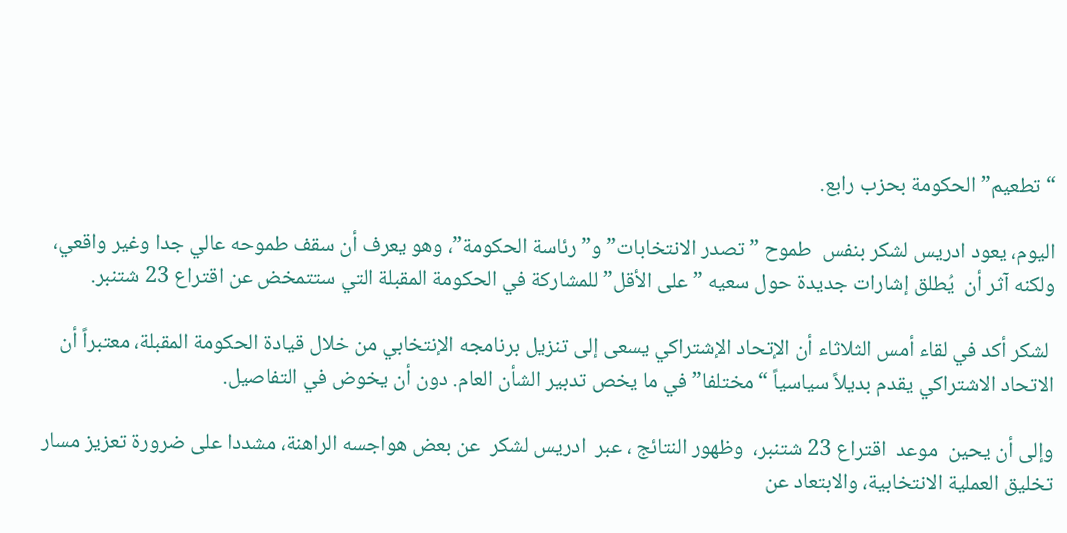“تطعيم” الحكومة بحزب رابع.

اليوم، يعود ادريس لشكر بنفس  طموح ” تصدر الانتخابات” و” رئاسة الحكومة”، وهو يعرف أن سقف طموحه عالي جدا وغير واقعي، ولكنه آثر أن  يُطلق إشارات جديدة حول سعيه ” على الأقل” للمشاركة في الحكومة المقبلة التي ستتمخض عن اقتراع 23 شتنبر.

 لشكر أكد في لقاء أمس الثلاثاء أن الإتحاد الإشتراكي يسعى إلى تنزيل برنامجه الإنتخابي من خلال قيادة الحكومة المقبلة، معتبراً أن الاتحاد الاشتراكي يقدم بديلاً سياسياً “مختلفا” في ما يخص تدبير الشأن العام. دون أن يخوض في التفاصيل.

وإلى أن يحين  موعد  اقتراع 23 شتنبر،  وظهور النتائج ، عبر  ادريس لشكر  عن بعض هواجسه الراهنة، مشددا على ضرورة تعزيز مسار  تخليق العملية الانتخابية، والابتعاد عن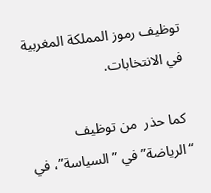توظيف رموز المملكة المغربية في الانتخابات.

 كما حذر  من توظيف “الرياضة” في ” السياسة”، في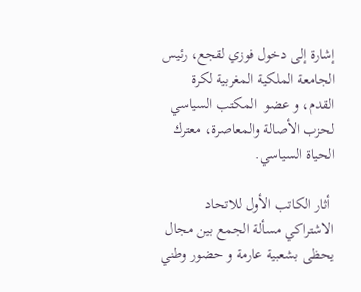إشارة إلى دخول فوزي لقجع، رئيس الجامعة الملكية المغربية لكرة القدم، و عضو  المكتب السياسي لحزب الأصالة والمعاصرة، معترك الحياة السياسي.

 أثار الكاتب الأول للاتحاد الاشتراكي مسألة الجمع بين مجال يحظى بشعبية عارمة و حضور وطني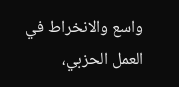واسع والانخراط في العمل الحزبي،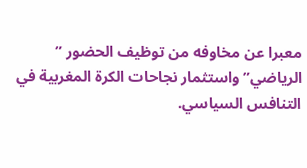معبرا عن مخاوفه من توظيف الحضور ” الرياضي” واستثمار نجاحات الكرة المغربية في التنافس السياسي.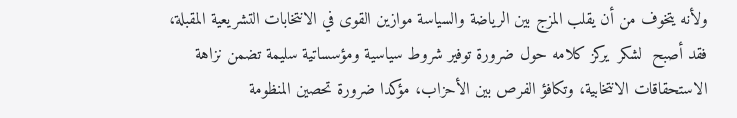ولأنه يتخوف من أن يقلب المزج بين الرياضة والسياسة موازين القوى في الانتخابات التشريعية المقبلة، فقد أصبح  لشكر  يركز كلامه حول ضرورة توفير شروط سياسية ومؤسساتية سليمة تضمن نزاهة الاستحقاقات الانتخابية، وتكافؤ الفرص بين الأحزاب، مؤكدا ضرورة تحصين المنظومة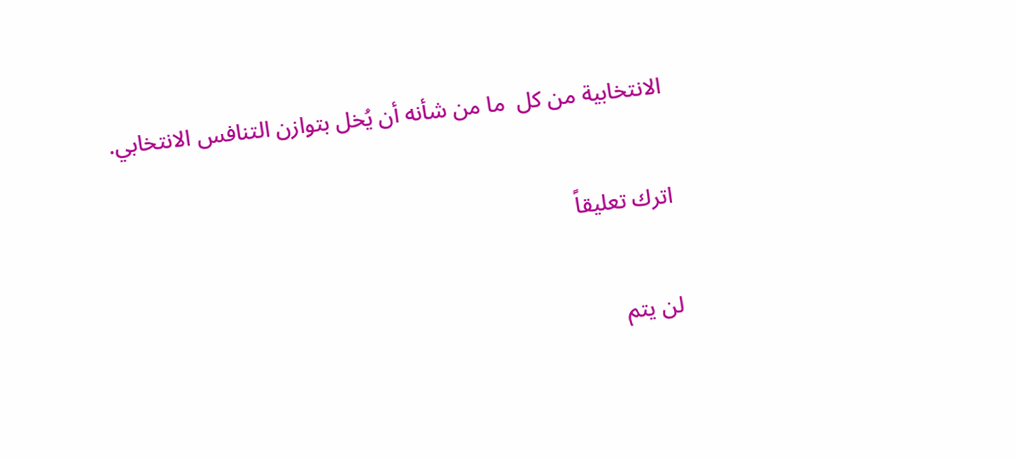الانتخابية من كل  ما من شأنه أن يُخل بتوازن التنافس الانتخابي.

اترك تعليقاً

لن يتم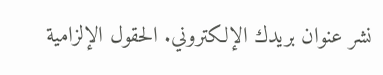نشر عنوان بريدك الإلكتروني. الحقول الإلزامية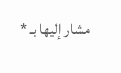مشار إليها بـ *